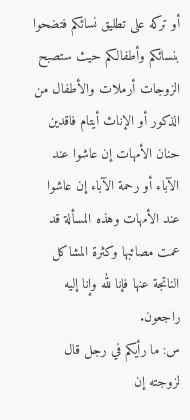أو تركه على تطليق نسائكم فتضحوا بنسائكم وأطفالكم حيث ستصبح الزوجات أرملات والأطفال من الذكور أو الإناث أيتام فاقدين حنان الأمهات إن عاشوا عند الآباء أو رحمة الآباء إن عاشوا عند الأمهات وهذه المسألة قد عمت مصائبها وكثرة المشاكل الناتجة عنها فإنا لله وإنا إليه راجعون.
س: ما رأيكم في رجل قال لزوجته إن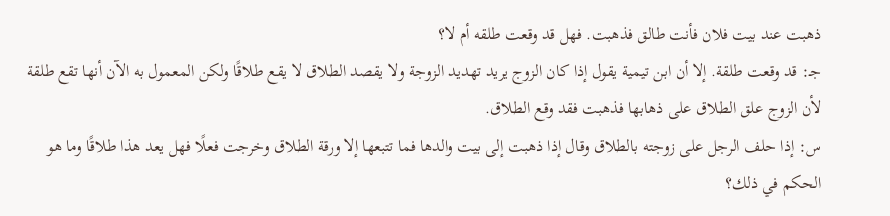ذهبت عند بيت فلان فأنت طالق فذهبت. فهل قد وقعت طلقه أم لا؟
جـ: قد وقعت طلقة. إلا أن ابن تيمية يقول إذا كان الزوج يريد تهديد الزوجة ولا يقصد الطلاق لا يقع طلاقًا ولكن المعمول به الآن أنها تقع طلقة لأن الزوج علق الطلاق على ذهابها فذهبت فقد وقع الطلاق.
س: إذا حلف الرجل على زوجته بالطلاق وقال إذا ذهبت إلى بيت والدها فما تتبعها إلا ورقة الطلاق وخرجت فعلًا فهل يعد هذا طلاقًا وما هو الحكم في ذلك؟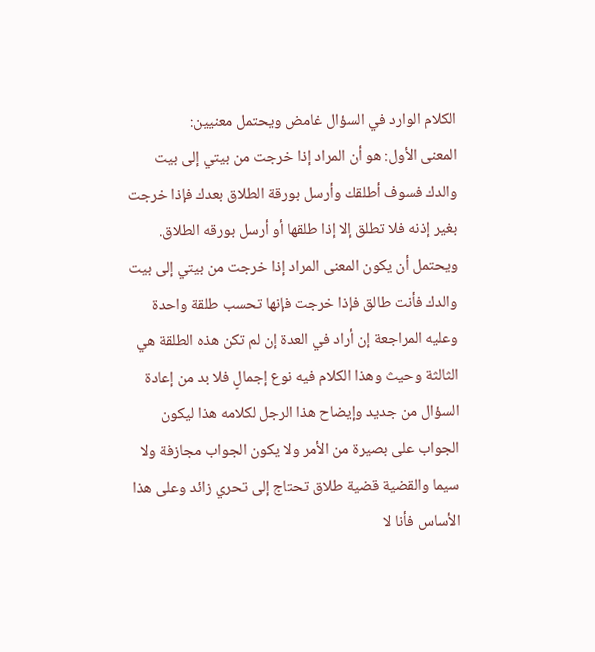الكلام الوارد في السؤال غامض ويحتمل معنيين:
المعنى الأول: هو أن المراد إذا خرجت من بيتي إلى بيت والدك فسوف أطلقك وأرسل بورقة الطلاق بعدك فإذا خرجت بغير إذنه فلا تطلق إلا إذا طلقها أو أرسل بورقه الطلاق.
ويحتمل أن يكون المعنى المراد إذا خرجت من بيتي إلى بيت والدك فأنت طالق فإذا خرجت فإنها تحسب طلقة واحدة وعليه المراجعة إن أراد في العدة إن لم تكن هذه الطلقة هي الثالثة وحيث وهذا الكلام فيه نوع إجمالٍ فلا بد من إعادة السؤال من جديد وإيضاح هذا الرجل لكلامه هذا ليكون الجواب على بصيرة من الأمر ولا يكون الجواب مجازفة ولا سيما والقضية قضية طلاق تحتاج إلى تحري زائد وعلى هذا الأساس فأنا لا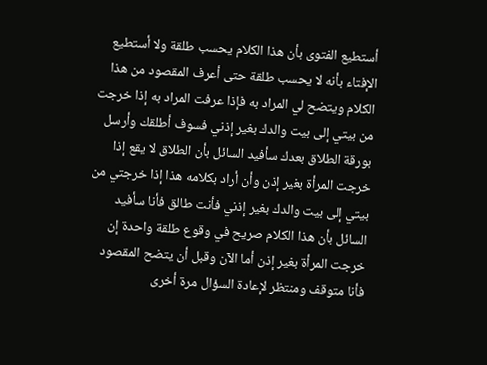أستطيع الفتوى بأن هذا الكلام يحسب طلقة ولا أستطيع الإفتاء بأنه لا يحسب طلقة حتى أعرف المقصود من هذا الكلام ويتضح لي المراد به فإذا عرفت المراد به إذا خرجت من بيتي إلى بيت والدك بغير إذني فسوف أطلقك وأرسل بورقة الطلاق بعدك سأفيد السائل بأن الطلاق لا يقع إذا خرجت المرأة بغير إذن وأن أراد بكلامه هذا إذا خرجتي من بيتي إلى بيت والدك بغير إذني فأنت طالق فأنا سأفيد السائل بأن هذا الكلام صريح في وقوع طلقة واحدة إن خرجت المرأة بغير إذن أما الآن وقبل أن يتضح المقصود فأنا متوقف ومنتظر لإعادة السؤال مرة أخرى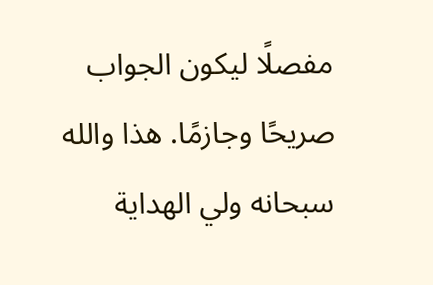مفصلًا ليكون الجواب صريحًا وجازمًا. هذا والله سبحانه ولي الهداية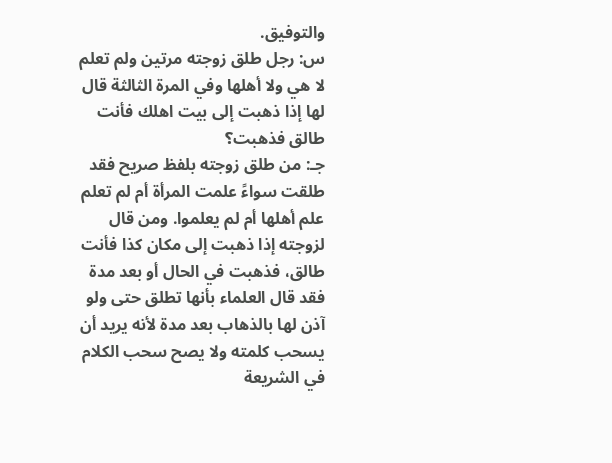والتوفيق.
س: رجل طلق زوجته مرتين ولم تعلم لا هي ولا أهلها وفي المرة الثالثة قال لها إذا ذهبت إلى بيت اهلك فأنت طالق فذهبت؟
جـ: من طلق زوجته بلفظ صريح فقد طلقت سواءً علمت المرأة أم لم تعلم علم أهلها أم لم يعلموا. ومن قال لزوجته إذا ذهبت إلى مكان كذا فأنت طالق، فذهبت في الحال أو بعد مدة فقد قال العلماء بأنها تطلق حتى ولو آذن لها بالذهاب بعد مدة لأنه يريد أن يسحب كلمته ولا يصح سحب الكلام في الشريعة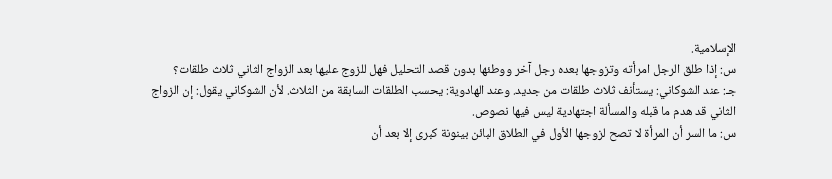الإسلامية.
س: إذا طلق الرجل امرأته وتزوجها بعده رجل آخر ووطئها بدون قصد التحليل فهل للزوج عليها بعد الزواج الثاني ثلاث طلقات؟
جـ: عند الشوكاني: يستأنف ثلاث طلقات من جديد. وعند الهادوية: يحسب الطلقات السابقة من الثلاث. لأن الشوكاني يقول: إن الزواج الثاني قد هدم ما قبله والمسألة اجتهادية ليس فيها نصوص.
س: ما السر أن المرأة لا تصح لزوجها الأول في الطلاق البائن بينونة كبرى إلا بعد أن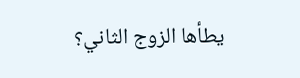يطأها الزوج الثاني؟